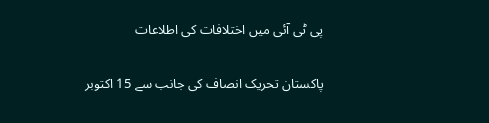پی ٹی آئی میں اختلافات کی اطلاعات

پاکستان تحریک انصاف کی جانب سے 15 اکتوبر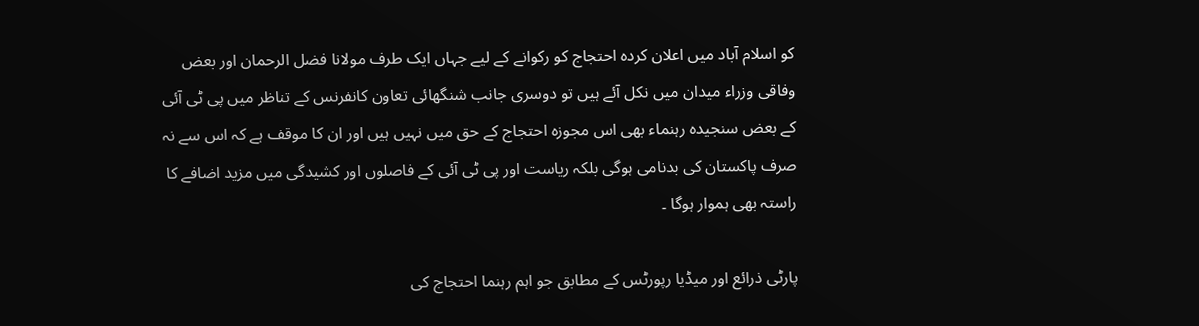کو اسلام آباد میں اعلان کردہ احتجاج کو رکوانے کے لیے جہاں ایک طرف مولانا فضل الرحمان اور بعض وفاقی وزراء میدان میں نکل آئے ہیں تو دوسری جانب شنگھائی تعاون کانفرنس کے تناظر میں پی ٹی آئی کے بعض سنجیدہ رہنماء بھی اس مجوزہ احتجاج کے حق میں نہیں ہیں اور ان کا موقف ہے کہ اس سے نہ صرف پاکستان کی بدنامی ہوگی بلکہ ریاست اور پی ٹی آئی کے فاصلوں اور کشیدگی میں مزید اضافے کا راستہ بھی ہموار ہوگا ۔

پارٹی ذرائع اور میڈیا رپورٹس کے مطابق جو اہم رہنما احتجاج کی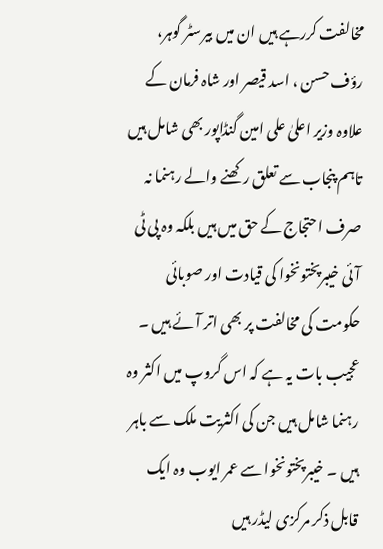مخالفت کررہے ہیں ان میں بیرسٹر گوہر، رؤف حسن ، اسد قیصر اور شاہ فرمان کے علاوہ وزیر اعلیٰ علی امین گنڈاپور بھی شامل ہیں تاہم پنجاب سے تعلق رکھنے والے رہنما نہ صرف احتجاج کے حق میں ہیں بلکہ وہ پی ٹی آئی خیبرپختونخوا کی قیادت اور صوبائی حکومت کی مخالفت پر بھی اتر آئے ہیں ۔ عجیب بات یہ ہے کہ اس گروپ میں اکثر وہ رہنما شامل ہیں جن کی اکثریت ملک سے باہر ہیں ۔ خیبرپختونخوا سے عمر ایوب وہ ایک قابل ذکر مرکزی لیڈر ہیں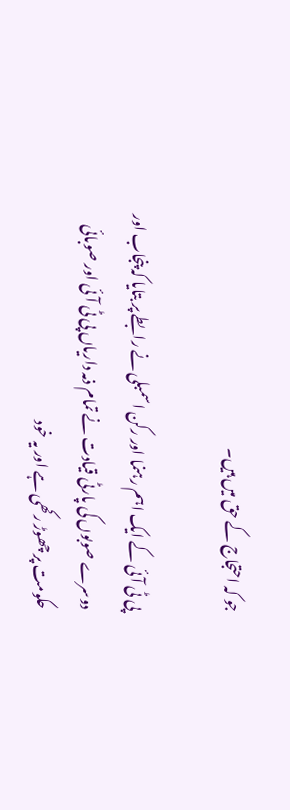جو کہ احتجاج کے حق میں ہیں۔

پی ٹی آئی کے ایک اہم رہنما اور رکن اسمبلی نے رابطے پر بتایا کہ پنجاب اور دوسرے صوبوں کی پارٹی قیادت نے تمام ذمہ داریاں پی ٹی آئی اور صوبائی حکومت پر چھوڑ رکھی ہے اور یہ خود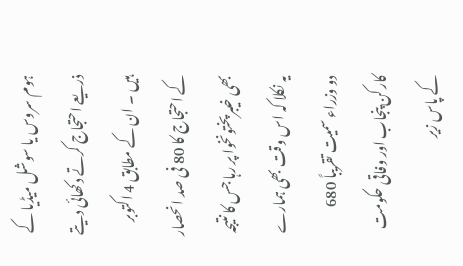ہوم سروس یا سوشل میڈیا کے ذریعے احتجاج کرتے دکھائی دیتے ہیں ۔ ان کے مطابق 4 اکتوبر کے احتجاج کا 80 فی صد انحصار بھی خیبرپختونخوا پر رہا جس کا نتیجہ یہ نکلا کہ اس وقت بھی ہمارے دو وزراء سمیت تقریباً 680 کارکن پنجاب اور وفاقی حکومت کے پاس زیر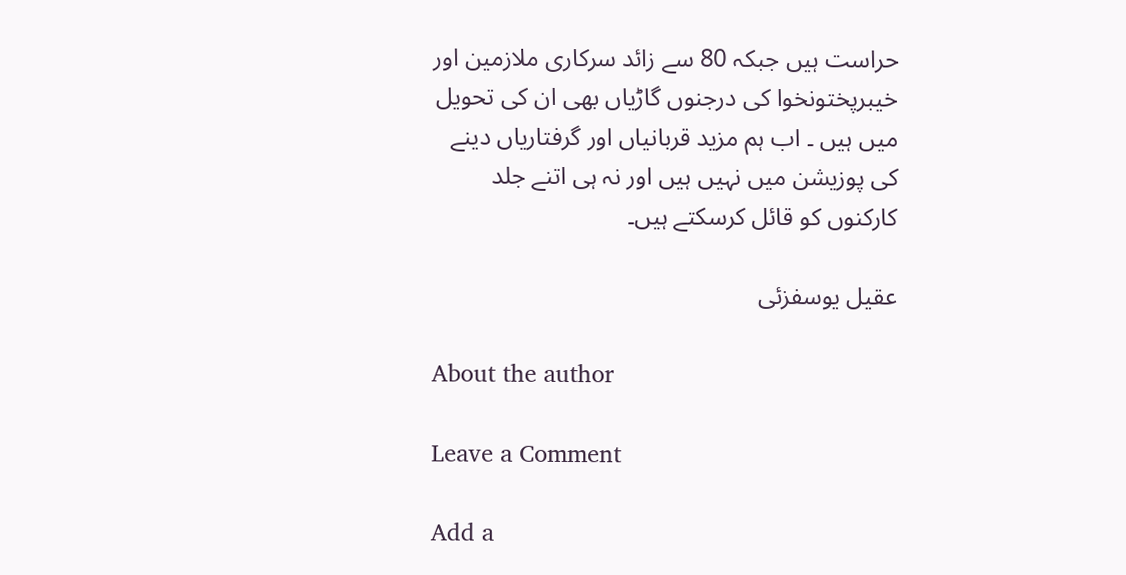حراست ہیں جبکہ 80 سے زائد سرکاری ملازمین اور خیبرپختونخوا کی درجنوں گاڑیاں بھی ان کی تحویل میں ہیں ۔ اب ہم مزید قربانیاں اور گرفتاریاں دینے کی پوزیشن میں نہیں ہیں اور نہ ہی اتنے جلد کارکنوں کو قائل کرسکتے ہیں۔

عقیل یوسفزئی

About the author

Leave a Comment

Add a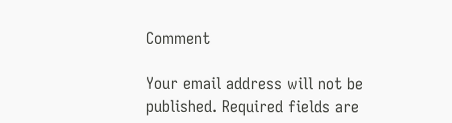Comment

Your email address will not be published. Required fields are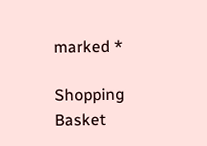marked *

Shopping Basket